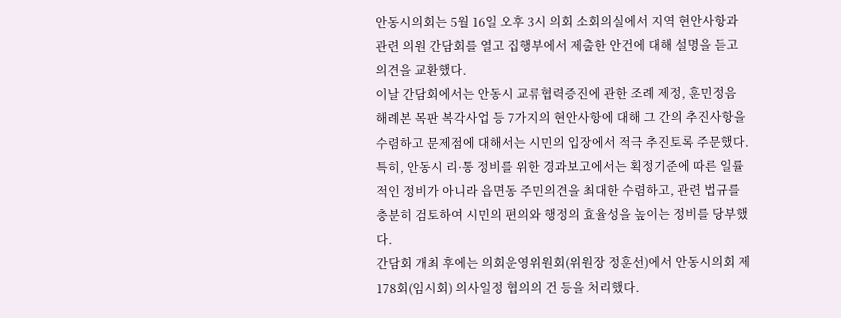안동시의회는 5월 16일 오후 3시 의회 소회의실에서 지역 현안사항과 관련 의원 간담회를 열고 집행부에서 제출한 안건에 대해 설명을 듣고 의견을 교환했다.
이날 간담회에서는 안동시 교류협력증진에 관한 조례 제정, 훈민정음 해례본 목판 복각사업 등 7가지의 현안사항에 대해 그 간의 추진사항을 수렴하고 문제점에 대해서는 시민의 입장에서 적극 추진토록 주문했다.
특히, 안동시 리·통 정비를 위한 경과보고에서는 획정기준에 따른 일률적인 정비가 아니라 읍면동 주민의견을 최대한 수렴하고, 관련 법규를 충분히 검토하여 시민의 편의와 행정의 효율성을 높이는 정비를 당부했다.
간담회 개최 후에는 의회운영위원회(위원장 정훈선)에서 안동시의회 제178회(임시회) 의사일정 협의의 건 등을 처리했다.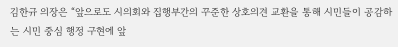김한규 의장은 “앞으로도 시의회와 집행부간의 꾸준한 상호의견 교환을 통해 시민들이 공감하는 시민 중심 행정 구현에 앞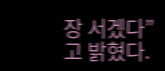장 서겠다”고 밝혔다.